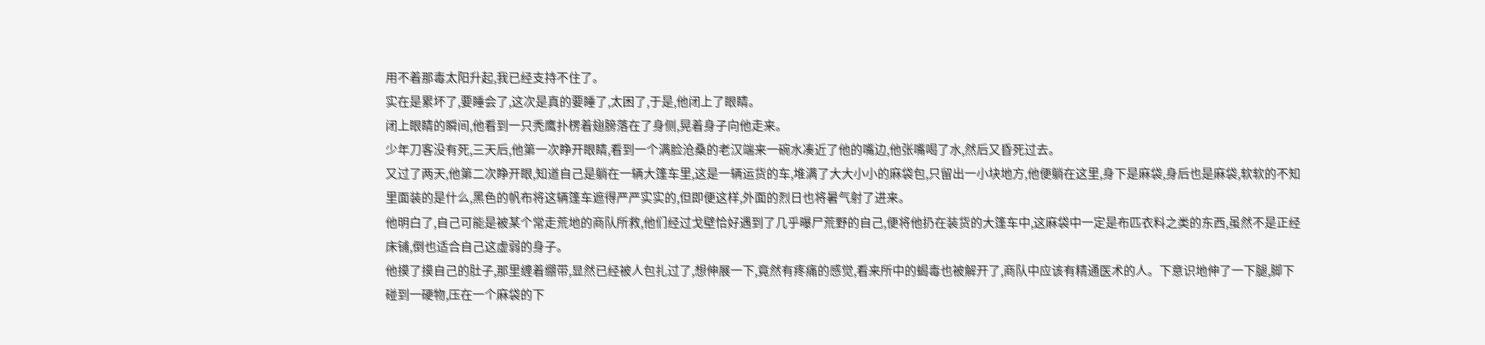用不着那毒太阳升起,我已经支持不住了。
实在是累坏了,要睡会了,这次是真的要睡了,太困了,于是,他闭上了眼睛。
闭上眼睛的瞬间,他看到一只秃鹰扑楞着翅膀落在了身侧,晃着身子向他走来。
少年刀客没有死,三天后,他第一次睁开眼睛,看到一个满脸沧桑的老汉端来一碗水凑近了他的嘴边,他张嘴喝了水,然后又昏死过去。
又过了两天,他第二次睁开眼,知道自己是躺在一辆大篷车里,这是一辆运货的车,堆满了大大小小的麻袋包,只留出一小块地方,他便躺在这里,身下是麻袋,身后也是麻袋,软软的不知里面装的是什么,黑色的帆布将这辆篷车遮得严严实实的,但即便这样,外面的烈日也将暑气射了进来。
他明白了,自己可能是被某个常走荒地的商队所救,他们经过戈壁恰好遇到了几乎曝尸荒野的自己,便将他扔在装货的大篷车中,这麻袋中一定是布匹衣料之类的东西,虽然不是正经床铺,倒也适合自己这虚弱的身子。
他摸了摸自己的肚子,那里缠着绷带,显然已经被人包扎过了,想伸展一下,竟然有疼痛的感觉,看来所中的蝎毒也被解开了,商队中应该有精通医术的人。下意识地伸了一下腿,脚下碰到一硬物,压在一个麻袋的下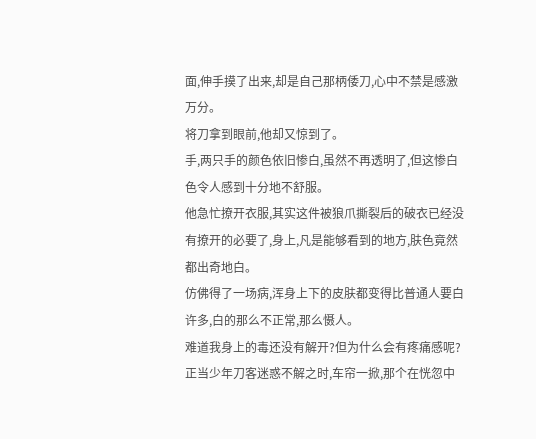面,伸手摸了出来,却是自己那柄倭刀,心中不禁是感激万分。
将刀拿到眼前,他却又惊到了。
手,两只手的颜色依旧惨白,虽然不再透明了,但这惨白色令人感到十分地不舒服。
他急忙撩开衣服,其实这件被狼爪撕裂后的破衣已经没有撩开的必要了,身上,凡是能够看到的地方,肤色竟然都出奇地白。
仿佛得了一场病,浑身上下的皮肤都变得比普通人要白许多,白的那么不正常,那么慑人。
难道我身上的毒还没有解开?但为什么会有疼痛感呢?
正当少年刀客迷惑不解之时,车帘一掀,那个在恍忽中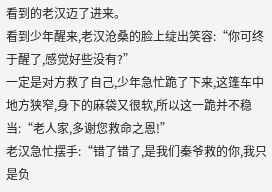看到的老汉迈了进来。
看到少年醒来,老汉沧桑的脸上绽出笑容:“你可终于醒了,感觉好些没有?”
一定是对方救了自己,少年急忙跪了下来,这篷车中地方狭窄,身下的麻袋又很软,所以这一跪并不稳当:“老人家,多谢您救命之恩!”
老汉急忙摆手:“错了错了,是我们秦爷救的你,我只是负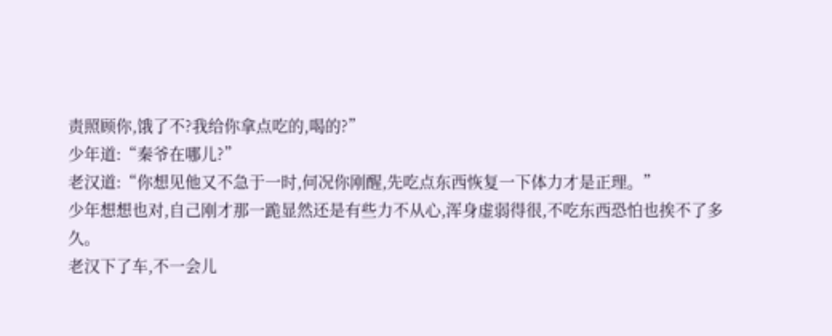责照顾你,饿了不?我给你拿点吃的,喝的?”
少年道:“秦爷在哪儿?”
老汉道:“你想见他又不急于一时,何况你刚醒,先吃点东西恢复一下体力才是正理。”
少年想想也对,自己刚才那一跪显然还是有些力不从心,浑身虚弱得很,不吃东西恐怕也挨不了多久。
老汉下了车,不一会儿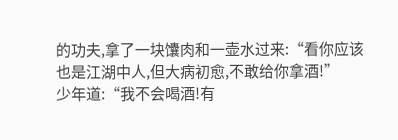的功夫,拿了一块馕肉和一壶水过来:“看你应该也是江湖中人,但大病初愈,不敢给你拿酒!”
少年道:“我不会喝酒!有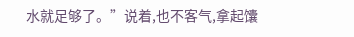水就足够了。”说着,也不客气,拿起馕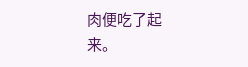肉便吃了起来。